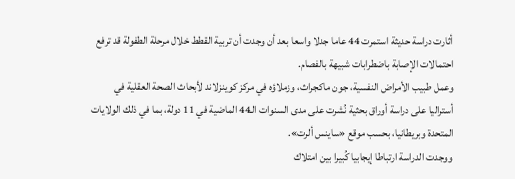أثارت دراسة حديثة استمرت 44 عاما جدلا واسعا بعد أن وجدت أن تربية القطط خلال مرحلة الطفولة قد ترفع احتمالات الإصابة باضطرابات شبيهة بالفصام.
وعمل طبيب الأمراض النفسية، جون ماكجراث، وزملاؤه في مركز كوينزلاند لأبحاث الصحة العقلية في أستراليا على دراسة أوراق بحثية نُشرت على مدى السنوات الـ44 الماضية في 11 دولة، بما في ذلك الولايات المتحدة وبريطانيا، بحسب موقع «ساينس ألرت».
ووجدت الدراسة ارتباطا إيجابيا كُبيرا بين امتلاك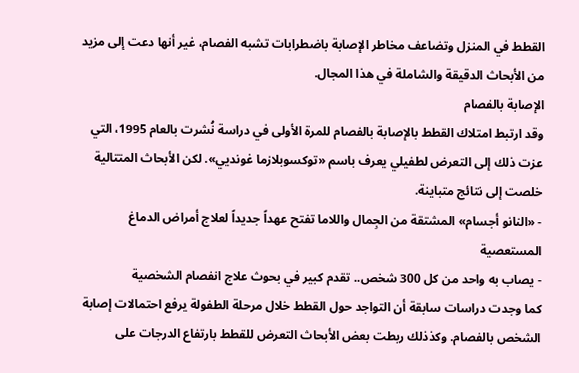القطط في المنزل وتضاعف مخاطر الإصابة باضطرابات تشبه الفصام، غير أنها دعت إلى مزيد من الأبحاث الدقيقة والشاملة في هذا المجال.
الإصابة بالفصام
وقد ارتبط امتلاك القطط بالإصابة بالفصام للمرة الأولى في دراسة نُشرت بالعام 1995، التي عزت ذلك إلى التعرض لطفيلي يعرف باسم «توكسوبلازما غونديي». لكن الأبحاث المتتالية خلصت إلى نتائج متباينة.
- «النانو أجسام» المشتقة من الجِمال واللاما تفتح عهداً جديداً لعلاج أمراض الدماغ المستعصية
- يصاب به واحد من كل 300 شخص.. تقدم كبير في بحوث علاج انفصام الشخصية
كما وجدت دراسات سابقة أن التواجد حول القطط خلال مرحلة الطفولة يرفع احتمالات إصابة الشخص بالفصام. وكذذلك ربطت بعض الأبحاث التعرض للقطط بارتفاع الدرجات على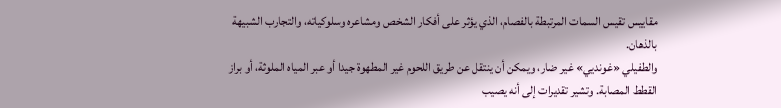مقاييس تقيس السمات المرتبطة بالفصام، الذي يؤثر على أفكار الشخص ومشاعره وسلوكياته، والتجارب الشبيهة بالذهان.
والطفيلي «غونديي» غير ضار، ويمكن أن ينتقل عن طريق اللحوم غير المطهوة جيدا أو عبر المياه الملوثة، أو براز القطط المصابة. وتشير تقديرات إلى أنه يصيب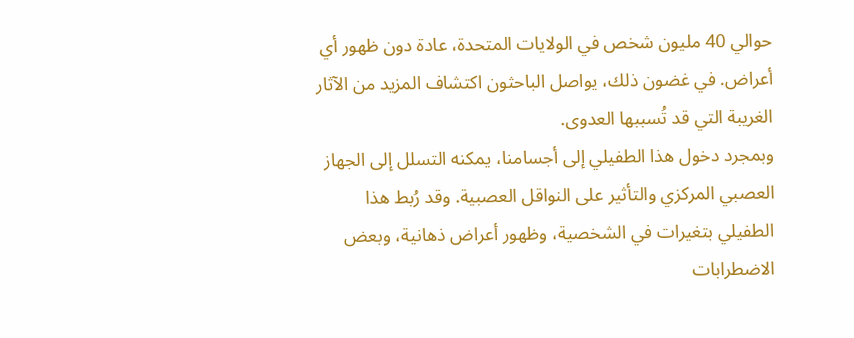حوالي 40 مليون شخص في الولايات المتحدة، عادة دون ظهور أي أعراض. في غضون ذلك، يواصل الباحثون اكتشاف المزيد من الآثار الغريبة التي قد تُسببها العدوى.
وبمجرد دخول هذا الطفيلي إلى أجسامنا، يمكنه التسلل إلى الجهاز العصبي المركزي والتأثير على النواقل العصبية. وقد رُبط هذا الطفيلي بتغيرات في الشخصية، وظهور أعراض ذهانية، وبعض الاضطرابات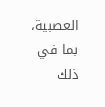العصبية، بما في ذلك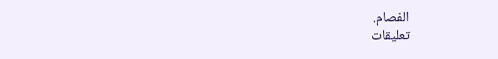الفصام.
تعليقات